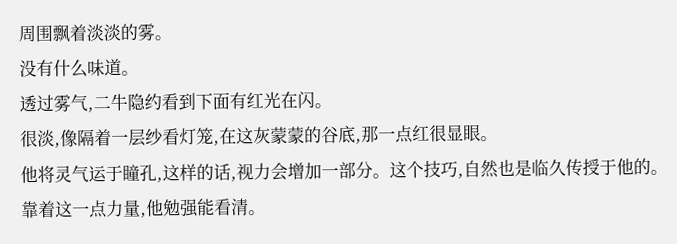周围飘着淡淡的雾。
没有什么味道。
透过雾气,二牛隐约看到下面有红光在闪。
很淡,像隔着一层纱看灯笼,在这灰蒙蒙的谷底,那一点红很显眼。
他将灵气运于瞳孔,这样的话,视力会增加一部分。这个技巧,自然也是临久传授于他的。
靠着这一点力量,他勉强能看清。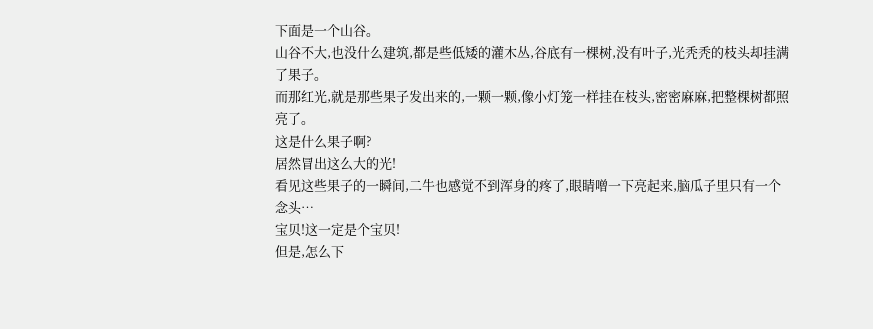下面是一个山谷。
山谷不大,也没什么建筑,都是些低矮的灌木丛,谷底有一棵树,没有叶子,光秃秃的枝头却挂满了果子。
而那红光,就是那些果子发出来的,一颗一颗,像小灯笼一样挂在枝头,密密麻麻,把整棵树都照亮了。
这是什么果子啊?
居然冒出这么大的光!
看见这些果子的一瞬间,二牛也感觉不到浑身的疼了,眼睛噌一下亮起来,脑瓜子里只有一个念头…
宝贝!这一定是个宝贝!
但是,怎么下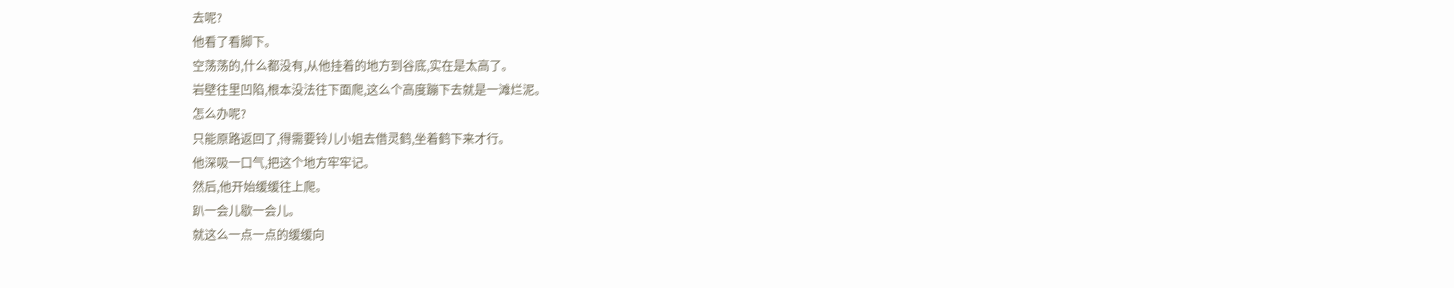去呢?
他看了看脚下。
空荡荡的,什么都没有,从他挂着的地方到谷底,实在是太高了。
岩壁往里凹陷,根本没法往下面爬,这么个高度蹦下去就是一滩烂泥。
怎么办呢?
只能原路返回了,得需要铃儿小姐去借灵鹤,坐着鹤下来才行。
他深吸一口气,把这个地方牢牢记。
然后,他开始缓缓往上爬。
趴一会儿歇一会儿。
就这么一点一点的缓缓向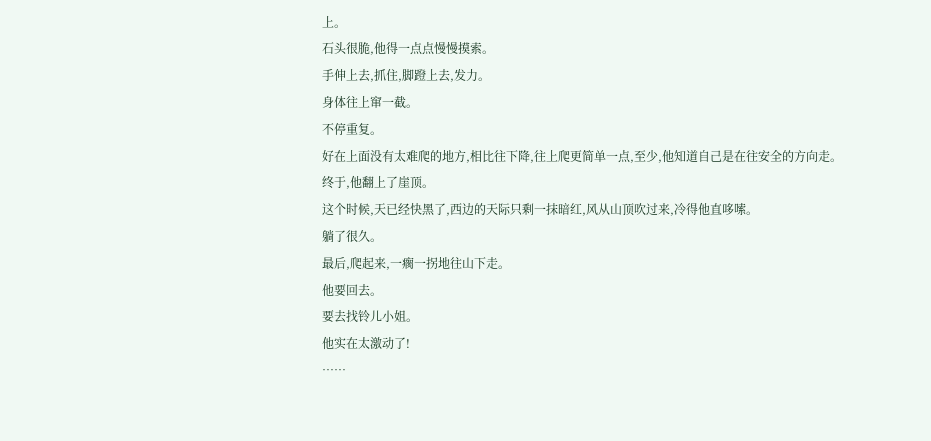上。
石头很脆,他得一点点慢慢摸索。
手伸上去,抓住,脚蹬上去,发力。
身体往上窜一截。
不停重复。
好在上面没有太难爬的地方,相比往下降,往上爬更简单一点,至少,他知道自己是在往安全的方向走。
终于,他翻上了崖顶。
这个时候,天已经快黑了,西边的天际只剩一抹暗红,风从山顶吹过来,冷得他直哆嗦。
躺了很久。
最后,爬起来,一瘸一拐地往山下走。
他要回去。
要去找铃儿小姐。
他实在太激动了!
……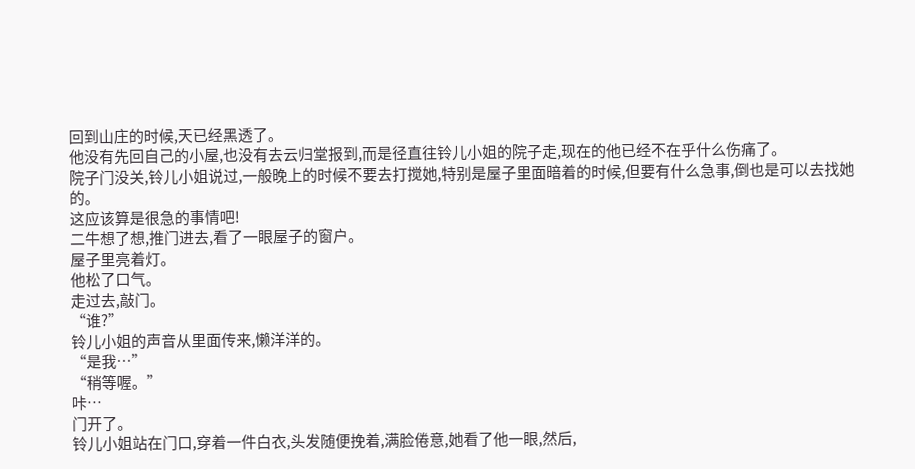回到山庄的时候,天已经黑透了。
他没有先回自己的小屋,也没有去云归堂报到,而是径直往铃儿小姐的院子走,现在的他已经不在乎什么伤痛了。
院子门没关,铃儿小姐说过,一般晚上的时候不要去打搅她,特别是屋子里面暗着的时候,但要有什么急事,倒也是可以去找她的。
这应该算是很急的事情吧!
二牛想了想,推门进去,看了一眼屋子的窗户。
屋子里亮着灯。
他松了口气。
走过去,敲门。
“谁?”
铃儿小姐的声音从里面传来,懒洋洋的。
“是我…”
“稍等喔。”
咔…
门开了。
铃儿小姐站在门口,穿着一件白衣,头发随便挽着,满脸倦意,她看了他一眼,然后,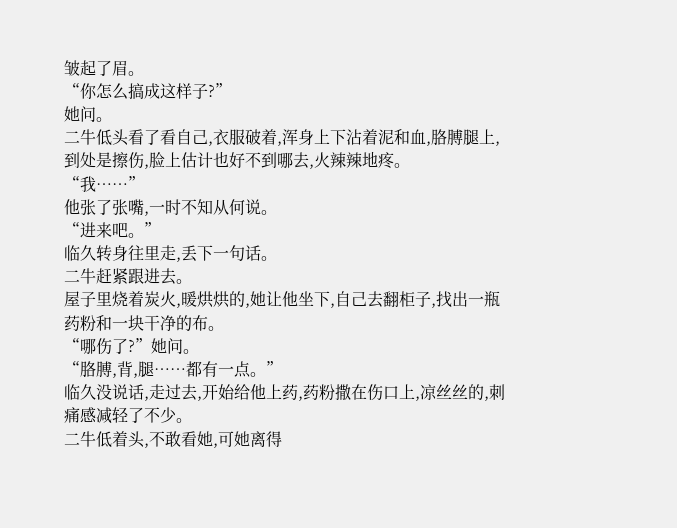皱起了眉。
“你怎么搞成这样子?”
她问。
二牛低头看了看自己,衣服破着,浑身上下沾着泥和血,胳膊腿上,到处是擦伤,脸上估计也好不到哪去,火辣辣地疼。
“我……”
他张了张嘴,一时不知从何说。
“进来吧。”
临久转身往里走,丢下一句话。
二牛赶紧跟进去。
屋子里烧着炭火,暖烘烘的,她让他坐下,自己去翻柜子,找出一瓶药粉和一块干净的布。
“哪伤了?”她问。
“胳膊,背,腿……都有一点。”
临久没说话,走过去,开始给他上药,药粉撒在伤口上,凉丝丝的,刺痛感减轻了不少。
二牛低着头,不敢看她,可她离得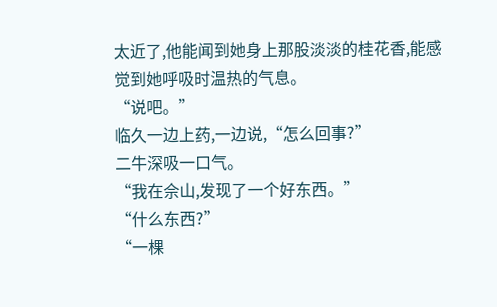太近了,他能闻到她身上那股淡淡的桂花香,能感觉到她呼吸时温热的气息。
“说吧。”
临久一边上药,一边说,“怎么回事?”
二牛深吸一口气。
“我在佘山,发现了一个好东西。”
“什么东西?”
“一棵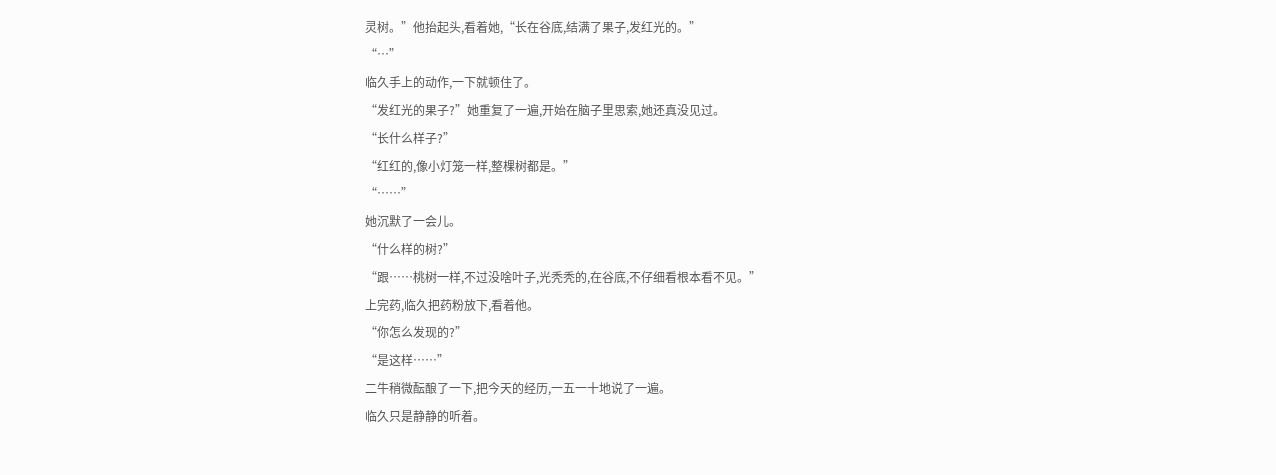灵树。”他抬起头,看着她,“长在谷底,结满了果子,发红光的。”
“…”
临久手上的动作,一下就顿住了。
“发红光的果子?”她重复了一遍,开始在脑子里思索,她还真没见过。
“长什么样子?”
“红红的,像小灯笼一样,整棵树都是。”
“……”
她沉默了一会儿。
“什么样的树?”
“跟……桃树一样,不过没啥叶子,光秃秃的,在谷底,不仔细看根本看不见。”
上完药,临久把药粉放下,看着他。
“你怎么发现的?”
“是这样……”
二牛稍微酝酿了一下,把今天的经历,一五一十地说了一遍。
临久只是静静的听着。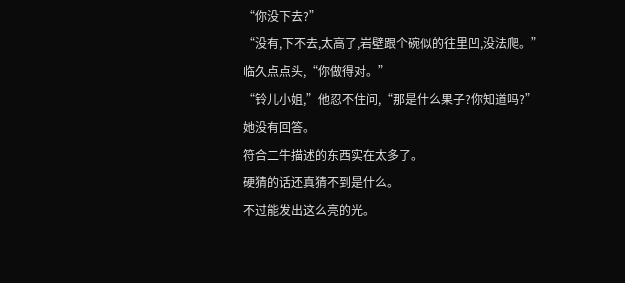“你没下去?”
“没有,下不去,太高了,岩壁跟个碗似的往里凹,没法爬。”
临久点点头,“你做得对。”
“铃儿小姐,”他忍不住问,“那是什么果子?你知道吗?”
她没有回答。
符合二牛描述的东西实在太多了。
硬猜的话还真猜不到是什么。
不过能发出这么亮的光。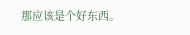那应该是个好东西。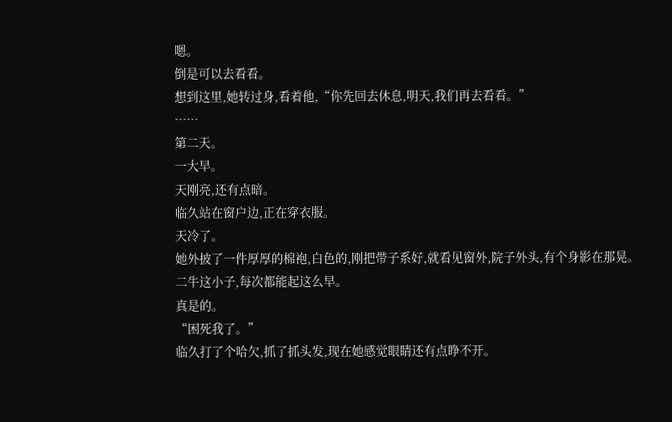嗯。
倒是可以去看看。
想到这里,她转过身,看着他,“你先回去休息,明天,我们再去看看。”
……
第二天。
一大早。
天刚亮,还有点暗。
临久站在窗户边,正在穿衣服。
天冷了。
她外披了一件厚厚的棉袍,白色的,刚把带子系好,就看见窗外,院子外头,有个身影在那晃。
二牛这小子,每次都能起这么早。
真是的。
“困死我了。”
临久打了个哈欠,抓了抓头发,现在她感觉眼睛还有点睁不开。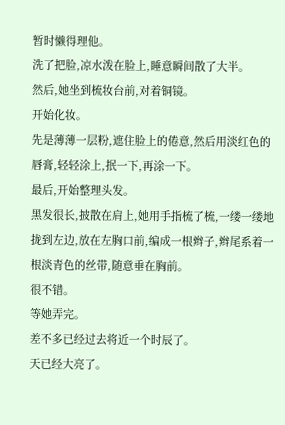暂时懒得理他。
洗了把脸,凉水泼在脸上,睡意瞬间散了大半。
然后,她坐到梳妆台前,对着铜镜。
开始化妆。
先是薄薄一层粉,遮住脸上的倦意,然后用淡红色的唇膏,轻轻涂上,抿一下,再涂一下。
最后,开始整理头发。
黑发很长,披散在肩上,她用手指梳了梳,一缕一缕地拢到左边,放在左胸口前,编成一根辫子,辫尾系着一根淡青色的丝带,随意垂在胸前。
很不错。
等她弄完。
差不多已经过去将近一个时辰了。
天已经大亮了。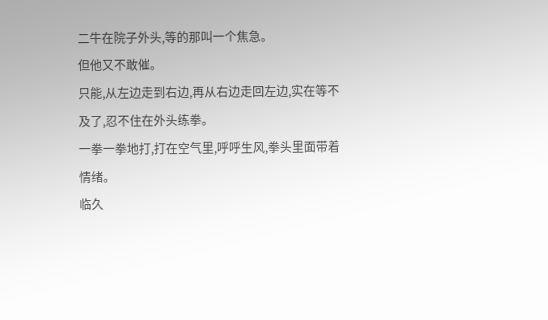二牛在院子外头,等的那叫一个焦急。
但他又不敢催。
只能,从左边走到右边,再从右边走回左边,实在等不及了,忍不住在外头练拳。
一拳一拳地打,打在空气里,呼呼生风,拳头里面带着情绪。
临久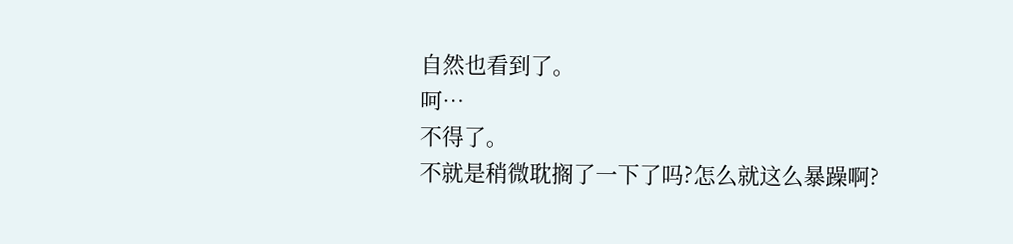自然也看到了。
呵…
不得了。
不就是稍微耽搁了一下了吗?怎么就这么暴躁啊?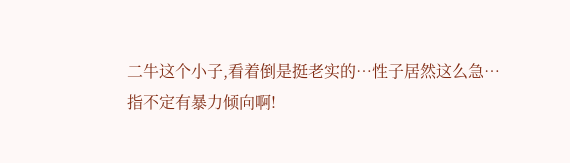二牛这个小子,看着倒是挺老实的…性子居然这么急…
指不定有暴力倾向啊!